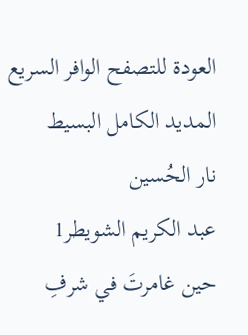العودة للتصفح الوافر السريع المديد الكامل البسيط
نار الحُسين
عبد الكريم الشويطر1
حين غامرتَ في شرفِ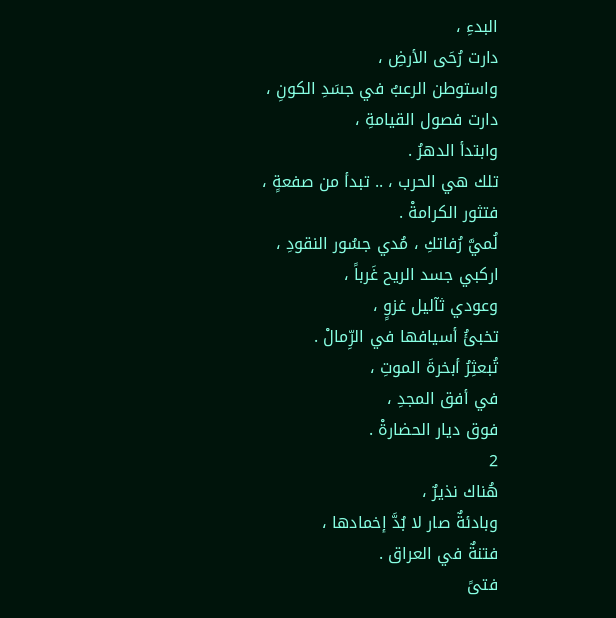البدءِ ،
دارت رُحَى الأرضِ ،
واستوطن الرعبُ في جسَدِ الكونِ ،
دارت فصول القيامةِ ،
وابتدأ الدهرُ .
تلك هي الحرب ، .. تبدأ من صفعةٍ ،
فتثور الكرامةْ .
لُميَّ رُفاتكِ ، مُدي جسُور النقودِ ،
اركبي جسد الريح غَرباً ،
وعودي ثآليل غزوٍ ،
تخبئُ أسيافها في الرِّمالْ .
تُبعثِرُ أبخرةَ الموتِ ،
في أفق المجدِ ،
فوق ديار الحضارةْ .
2
هُناك نذيرٌ ،
وبادئةٌ صار لا بُدَّ إخمادها ،
فتنةٌ في العراق .
فتىً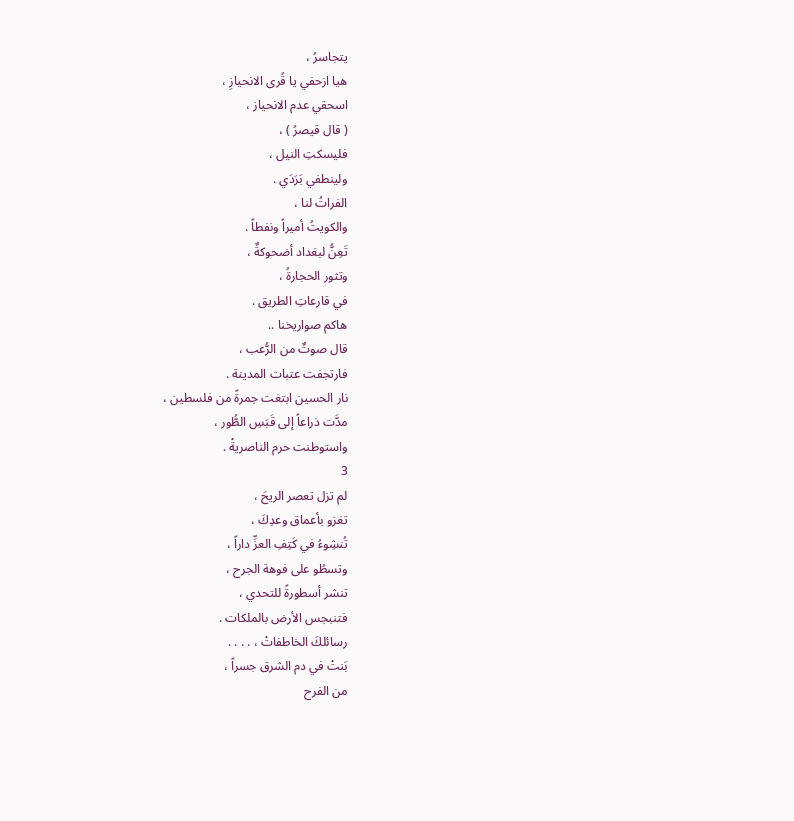يتجاسرُ ،
هيا ازحفي يا قُرى الانحيازِ ،
اسحقي عدم الانحياز ،
( قال قيصرُ ) ،
فليسكتِ النيل ،
ولينطفي بَرَدَي .
الفراتُ لنا ،
والكويتُ أميراً ونفطاً .
تَعِنُّ لبغداد أضحوكةٌ ،
وتثور الحجارةُ ،
في قارعاتِ الطريق .
هاكم صواريخنا ..
قال صوتٌ من الرُّعب ،
فارتجفت عتبات المدينة .
نار الحسين ابتغت جمرةً من فلسطين ،
مدَّت ذراعاً إلى قَبَسِ الطُّور ،
واستوطنت حرم الناصريةْ .
3
لم تزل تعصر الريحَ ،
تغزو بأعماق وعدِكَ ،
تُنشِوءُ في كَتِفِ العزِّ داراً ،
وتسطُو على فوهة الجرح ،
تنشر أسطورةً للتحدي ،
فتنبجس الأرض بالملكات .
رسائلكَ الخاطفاتْ ، . . . .
بَنتْ في دم الشرق جسراً ،
من الفرح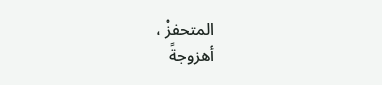المتحفزْ ،
أهزوجةً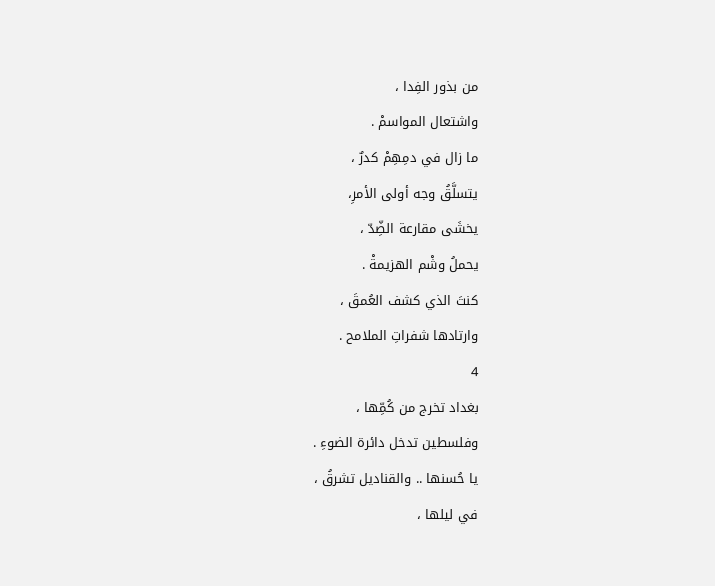من بذور الفِدا ،
واشتعال المواسمْ .
ما زال في دمِهِمْ كدرٌ ،
يتسلَّقُ وجه أولى الأمرِ،
يخشَى مقارعة الضِّدّ ،
يحملُ وشْم الهزيمةْ .
كنتَ الذي كشف العُمقَ ،
وارتادها شفراتِ الملامح .
4
بغداد تخرج من كُمِّها ،
وفلسطين تدخل دائرة الضوءِ .
يا حُسنها .. والقناديل تشرقُ ،
في ليلها ،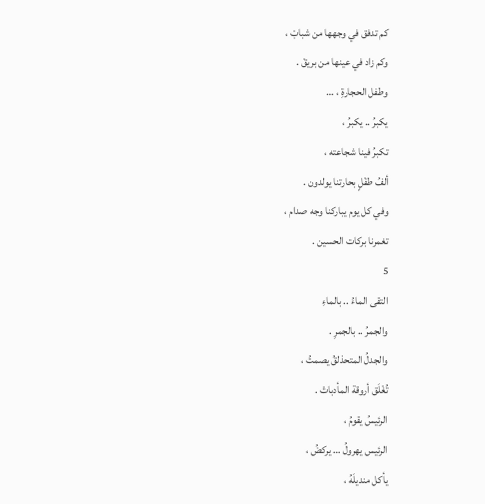كم تدفق في وجهها من شبابْ ،
وكم زاد في عينها من بريقْ .
وطفل الحجارةِ ، …
يكبرُ .. يكبرُ ،
تكبرُ فينا شجاعته ،
ألفُ طفْلٍ بحارتنا يولدون .
وفي كل يوم يباركنا وجه صدام ،
تغمرنا بركات الحسين .
5
التقى الماءُ .. بالماءِ
والجمرُ .. بالجمرِ .
والجدلُ المتحذلقُ يصمتُ ،
تُغْلَق أروقة المأدباتْ .
الرئيسُ يقومُ ،
الرئيس يهرولُ … يركضُ ،
يأكل منديلَهُ ،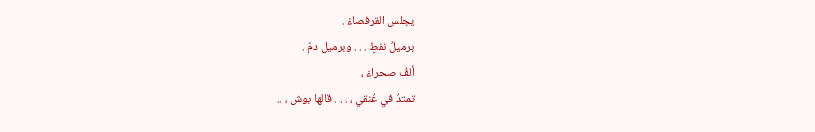يجلس القرفصاءْ .
برميلُ نفطٍ . . . وبرميل دمْ .
ألفُ صحراءَ ،
تمتدُ في عُنقي ، . . . قالها بوش ، ..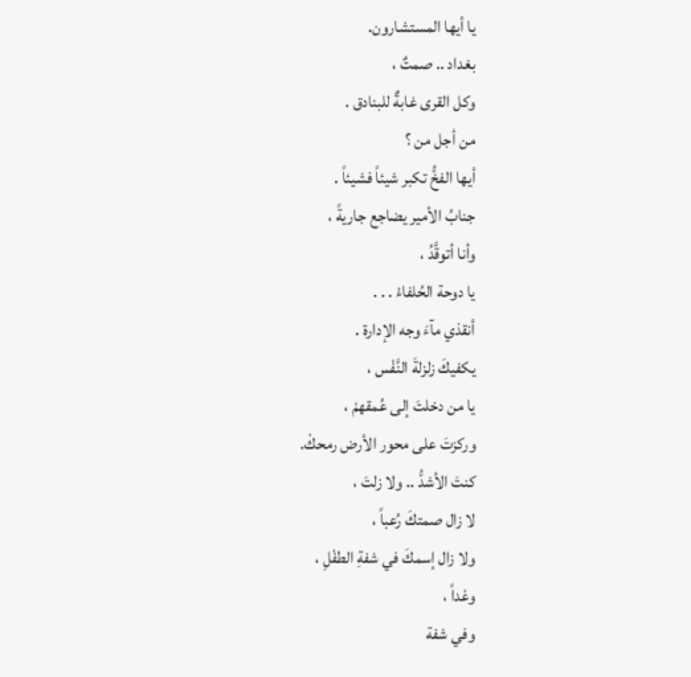يا أيها المستشارون.
بغداد .. صمتٌ ،
وكل القرى غابةٌ للبنادق .
من أجل من ؟
أيها الفخُّ تكبر شيئاً فشيئاً .
جنابُ الأمير يضاجع جاريةً ،
وأنا أتوقَّدُ ،
يا دوحة الحُلفاءْ . . .
أنقذي مآءَ وجه الإدارة .
يكفيكَ زلزلةَ النَّفْس ،
يا من دخلتَ إلى عُمقهمْ ،
وركزتَ على محور الأرض رمحكْ.
كنتَ الأشدُّ .. ولا زلتَ ،
لا زال صمتكَ رُعباً ،
ولا زال إسمكَ في شفةِ الطفْلِ ،
وعْداً ،
وفي شفة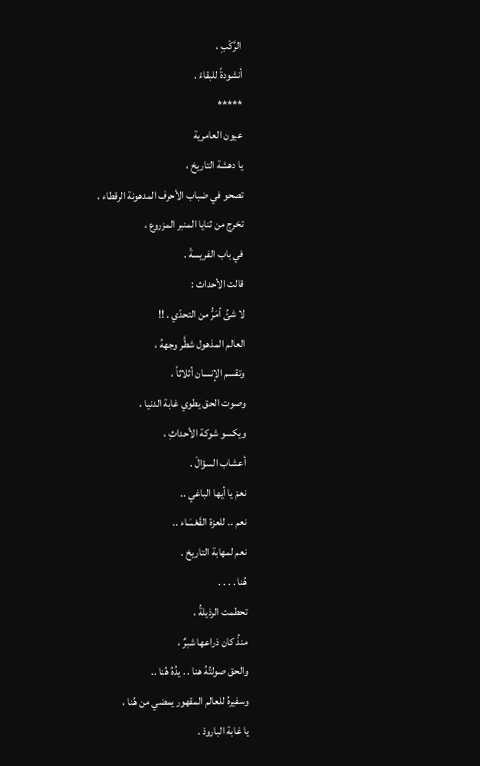الرَّكْبِ ،
أنشودةً للبقاءْ .
*****
عيون العامرية
يا دهشة التاريخ ،
تصحو في ضباب الأحرف المدهونة الرقطاء ،
تخرج من ثنايا المنبر المزروع ،
في باب الفريسةْ .
قالت الأحداث :
لا شئُ أمَرُّ من التحدّي . !!
العالم المذهول شطَّر وجههُ ،
وتقسم الإنسان أثلاثاً ،
وصوت الحق يطوي غابة الدنيا ،
ويكسو شوكة الأحداثِ ،
أعشاب السؤالْ .
نعمْ يا أيها الباغي ..
نعم .. للعزة القَعْسَاء ..
نعم لمهابة التاريخ .
هُنا . . . .
تحطمت الرذيلةُ ،
منذُ كان ذراعها شبرٌ ،
والحق صولتُهُ هنا . . يدُهُ هُنا ..
وسفيرهُ للعالم المقهور يمضي من هُنا ،
يا غابة البارودْ .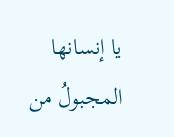يا إنسانها المجبولُ من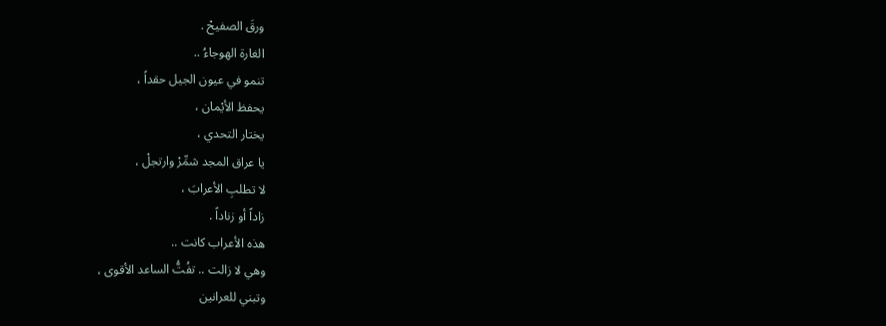ورقَ الصفيحْ .
الغارة الهوجاءُ ..
تنمو في عيون الجيل حقداً ،
يحفظ الأيْمان ،
يختار التحدي ،
يا عراق المجد شمِّرْ وارتجلْ ،
لا تطلبِ الأعرابَ ،
زاداً أو زناداً .
هذه الأعراب كانت ..
وهي لا زالت .. تفُتُّ الساعد الأقوى ،
وتبني للعرانين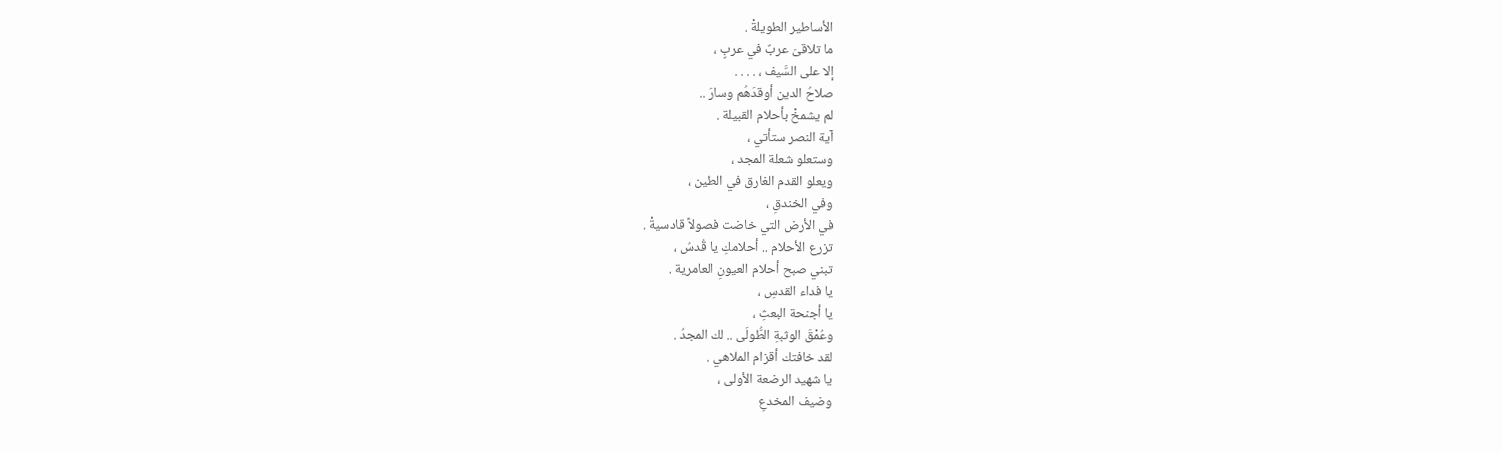الأساطير الطويلةْ .
ما تلاقىَ عربٌ في عربٍ ،
إلا على السَّيف ، . . . .
صلاحُ الدين أوقدَهُم وسارَ ..
لم يشمخْ بأحلام القبيلة .
آية النصر ستأتي ،
وستعلو شعلة المجد ،
ويعلو القدم الغارق في الطين ،
وفي الخندقِ ،
في الأرض التي خاضت فصولاً قادسيةْ .
تزرع الأحلام .. أحلامكِ يا قُدسُ ،
تبني صبح أحلام العيونِ العامرية .
يا فداء القدسِ ،
يا أجنحة البعثِ ،
وعُمْقَ الوثبةِ الطُّولَى .. لك المجدُ .
لقد خافتك أقزام الملاهي .
يا شهيد الرضعة الأولى ،
وضيف المخدعِ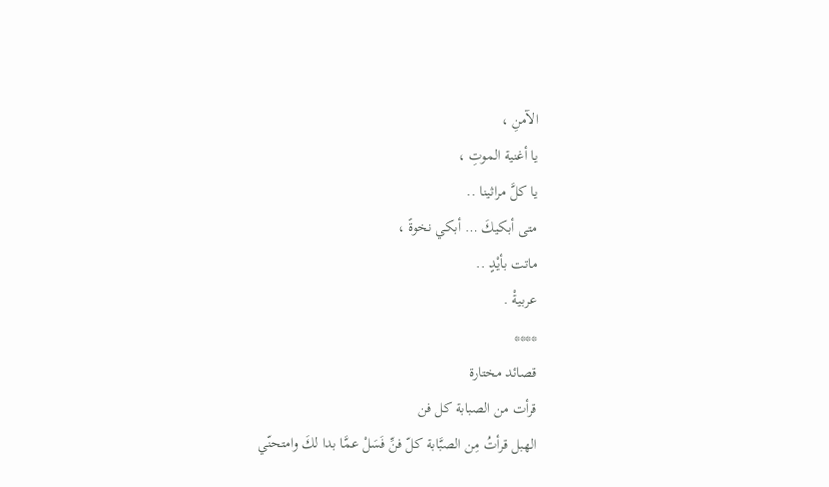الآمنِ ،
يا أغنية الموتِ ،
يا كلَّ مراثينا ..
متى أبكيكَ … أبكي نخوةً ،
ماتت بأيْدٍ ..
عربيةْ .
****
قصائد مختارة
قرأت من الصبابة كل فن
الهبل قرأتُ مِن الصبَّابة كلّ فنِّ فَسَلْ عمَّا بدا لكَ وامتحنّي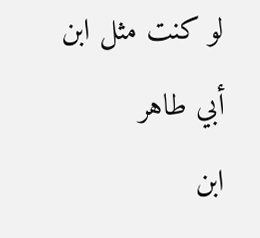لو كنت مثل ابن أبي طاهر
ابن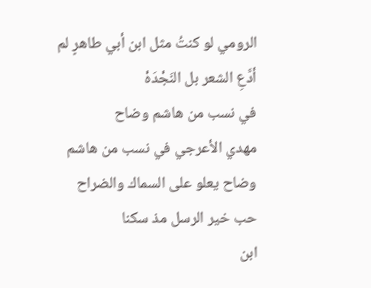الرومي لو كنتُ مثل ابن أبي طاهرٍ لم أدَّعِ الشعر بل النَجْدَهْ
في نسب من هاشم وضاح
مهدي الأعرجي في نسب من هاشم وضاح يعلو على السماك والضراح
حب خير الرسل مذ سكنا
ابن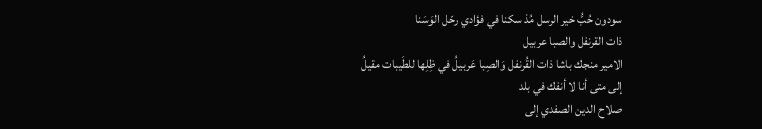سودون حُبُّ خير الرسل مُذ سكنا في فؤادي رحّل الوَسَنا
ذات القرنفل والصبا عربيل
الامير منجك باشا ذات القُرنفل وَالصِبا عَربيلُ في ظِلِها للطَيبات مقيلُ
إلى متى أنا لا أنفك في بلد
صلاح الدين الصفدي إلى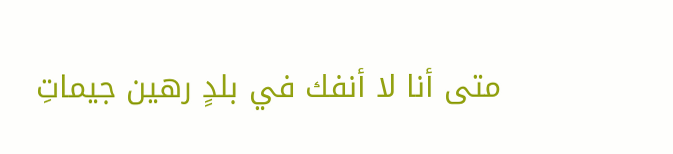متى أنا لا أنفك في بلدٍ رهين جيماتِ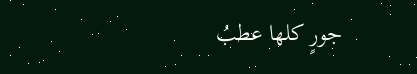جورٍ كلها عطبُ